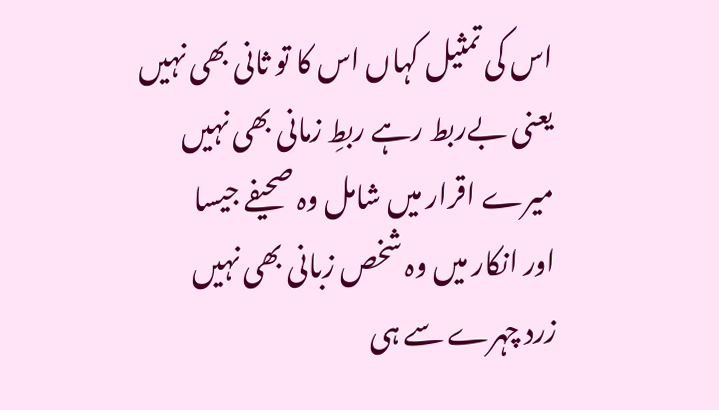اس کی تمثیل کہاں اس کا تو ثانی بھی نہیں
یعنی بےربط رہے ربطِ زمانی بھی نہیں
میرے اقرار میں شامل وہ صحیفے جیسا
اور انکار میں وہ شخص زبانی بھی نہیں
زرد چہرے سے ہی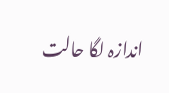اندازہ لگا حالت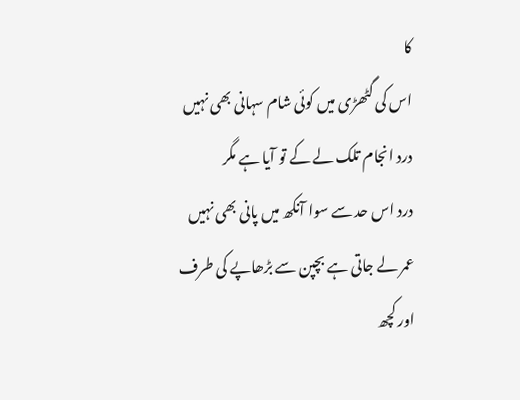کا
اس کی گٹھڑی میں کوئی شام سہانی بھی نہیں
درد انجام تلک لے کے تو آیا ہے مگر
درد اس حد سے سوا آنکھ میں پانی بھی نہیں
عمر لے جاتی ہے بچپن سے بڑھاپے کی طرف
اور کچھ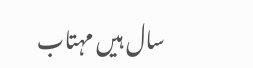سال ہیں مہتاب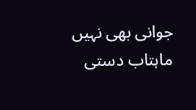جوانی بھی نہیں
ماہتاب دستی